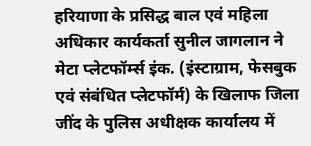हरियाणा के प्रसिद्ध बाल एवं महिला अधिकार कार्यकर्ता सुनील जागलान ने मेटा प्लेटफॉर्म्स इंक. (इंस्टाग्राम, फेसबुक एवं संबंधित प्लेटफॉर्म) के खिलाफ जिला जींद के पुलिस अधीक्षक कार्यालय में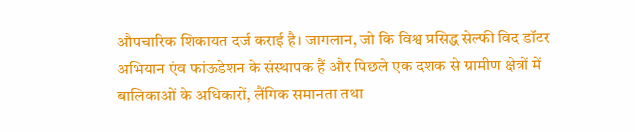औपचारिक शिकायत दर्ज कराई है। जागलान, जो कि विश्व प्रसिद्ध सेल्फी विद डॉटर अभियान एंव फांऊडेशन के संस्थापक हैं और पिछले एक दशक से ग्रामीण क्षेत्रों में बालिकाओं के अधिकारों, लैंगिक समानता तथा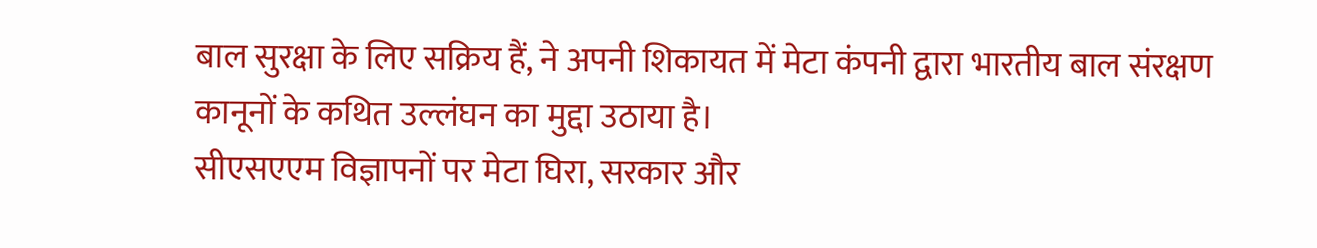बाल सुरक्षा के लिए सक्रिय हैं, ने अपनी शिकायत में मेटा कंपनी द्वारा भारतीय बाल संरक्षण कानूनों के कथित उल्लंघन का मुद्दा उठाया है।
सीएसएएम विज्ञापनों पर मेटा घिरा, सरकार और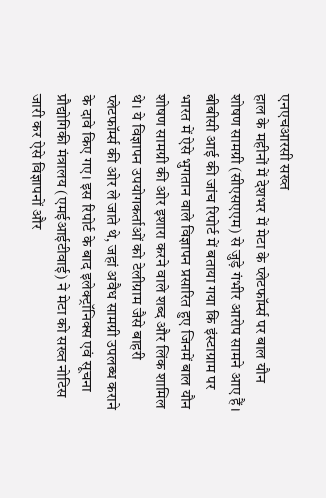एनएचआरसी सख्त
हाल के महीनों में देशभर में मेटा के प्लेटफॉर्म्स पर बाल यौन शोषण सामग्री (सीएसएएम) से जुड़े गंभीर आरोप सामने आए हैं। बीबीसी आई की जांच रिपोर्ट में बताया गया कि इंस्टाग्राम पर भारत में ऐसे भुगतान वाले विज्ञापन प्रसारित हुए जिनमें बाल यौन शोषण सामग्री की ओर इशारा करने वाले शब्द और लिंक शामिल थे। ये विज्ञापन उपयोगकर्ताओं को टेलीग्राम जैसे बाहरी प्लेटफॉर्म्स की ओर ले जाते थे, जहां अवैध सामग्री उपलब्ध कराने के दावे किए गए। इस रिपोर्ट के बाद इलेक्ट्रॉनिक्स एवं सूचना प्रौद्योगिकी मंत्रालय (एमईआईटीवाई) ने मेटा को सख्त नोटिस जारी कर ऐसे विज्ञापनों और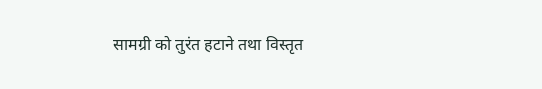सामग्री को तुरंत हटाने तथा विस्तृत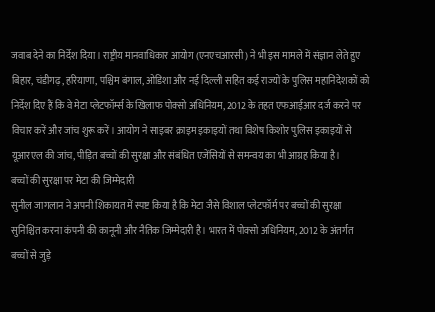जवाब देने का निर्देश दिया। राष्ट्रीय मानवाधिकार आयोग (एनएचआरसी) ने भी इस मामले में संज्ञान लेते हुए बिहार, चंडीगढ़, हरियाणा, पश्चिम बंगाल, ओडिशा और नई दिल्ली सहित कई राज्यों के पुलिस महानिदेशकों को निर्देश दिए हैं कि वे मेटा प्लेटफॉर्म्स के खिलाफ पोक्सो अधिनियम, 2012 के तहत एफआईआर दर्ज करने पर विचार करें और जांच शुरू करें। आयोग ने साइबर क्राइम इकाइयों तथा विशेष किशोर पुलिस इकाइयों से यूआरएल की जांच, पीड़ित बच्चों की सुरक्षा और संबंधित एजेंसियों से समन्वय का भी आग्रह किया है।
बच्चों की सुरक्षा पर मेटा की जिम्मेदारी
सुनील जागलान ने अपनी शिकायत में स्पष्ट किया है कि मेटा जैसे विशाल प्लेटफॉर्म पर बच्चों की सुरक्षा सुनिश्चित करना कंपनी की कानूनी और नैतिक जिम्मेदारी है। भारत में पोक्सो अधिनियम, 2012 के अंतर्गत बच्चों से जुड़े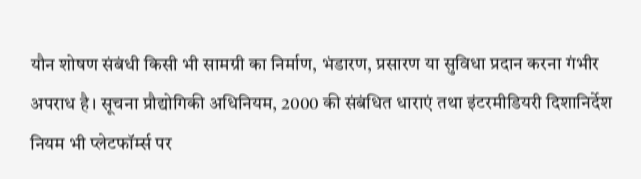यौन शोषण संबंधी किसी भी सामग्री का निर्माण, भंडारण, प्रसारण या सुविधा प्रदान करना गंभीर अपराध है। सूचना प्रौद्योगिकी अधिनियम, 2000 की संबंधित धाराएं तथा इंटरमीडियरी दिशानिर्देश नियम भी प्लेटफॉर्म्स पर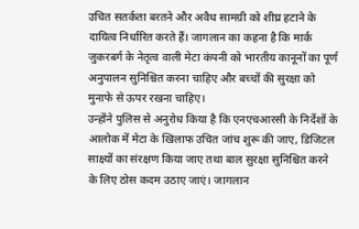उचित सतर्कता बरतने और अवैध सामग्री को शीघ्र हटाने के दायित्व निर्धारित करते हैं। जागलान का कहना है कि मार्क जुकरबर्ग के नेतृत्व वाली मेटा कंपनी को भारतीय कानूनों का पूर्ण अनुपालन सुनिश्चित करना चाहिए और बच्चों की सुरक्षा को मुनाफे से ऊपर रखना चाहिए।
उन्होंने पुलिस से अनुरोध किया है कि एनएचआरसी के निर्देशों के आलोक में मेटा के खिलाफ उचित जांच शुरू की जाए, डिजिटल साक्ष्यों का संरक्षण किया जाए तथा बाल सुरक्षा सुनिश्चित करने के लिए ठोस कदम उठाए जाएं। जागलान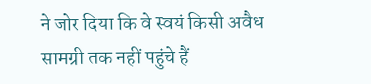ने जोर दिया कि वे स्वयं किसी अवैध सामग्री तक नहीं पहुंचे हैं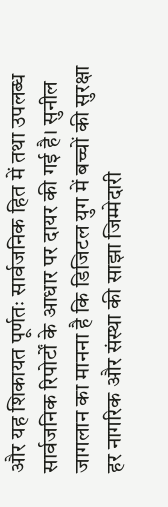और यह शिकायत पूर्णतः सार्वजनिक हित में तथा उपलब्ध सार्वजनिक रिपोर्टों के आधार पर दायर की गई है। सुनील जागलान का मानना है कि डिजिटल युग में बच्चों की सुरक्षा हर नागरिक और संस्था की साझा जिम्मेदारी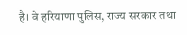है। वे हरियाणा पुलिस, राज्य सरकार तथा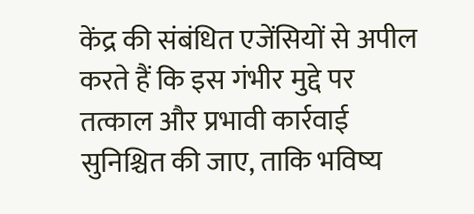केंद्र की संबंधित एजेंसियों से अपील करते हैं कि इस गंभीर मुद्दे पर तत्काल और प्रभावी कार्रवाई सुनिश्चित की जाए, ताकि भविष्य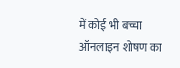में कोई भी बच्चा ऑनलाइन शोषण का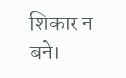शिकार न बने।